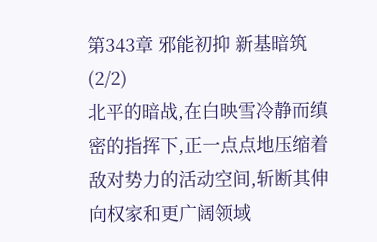第343章 邪能初抑 新基暗筑(2/2)
北平的暗战,在白映雪冷静而缜密的指挥下,正一点点地压缩着敌对势力的活动空间,斩断其伸向权家和更广阔领域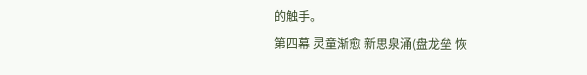的触手。
第四幕 灵童渐愈 新思泉涌(盘龙垒 恢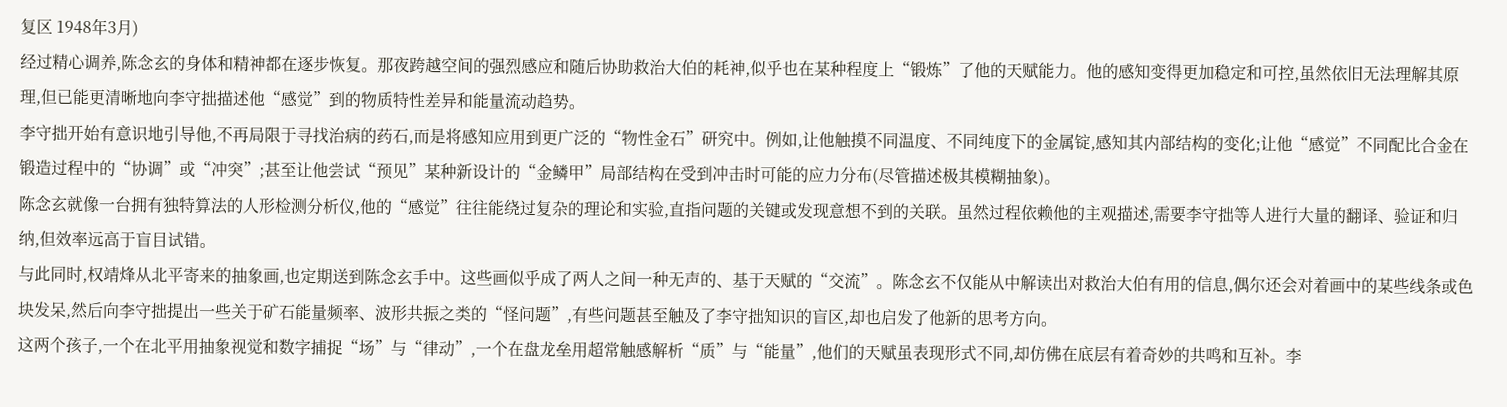复区 1948年3月)
经过精心调养,陈念玄的身体和精神都在逐步恢复。那夜跨越空间的强烈感应和随后协助救治大伯的耗神,似乎也在某种程度上“锻炼”了他的天赋能力。他的感知变得更加稳定和可控,虽然依旧无法理解其原理,但已能更清晰地向李守拙描述他“感觉”到的物质特性差异和能量流动趋势。
李守拙开始有意识地引导他,不再局限于寻找治病的药石,而是将感知应用到更广泛的“物性金石”研究中。例如,让他触摸不同温度、不同纯度下的金属锭,感知其内部结构的变化;让他“感觉”不同配比合金在锻造过程中的“协调”或“冲突”;甚至让他尝试“预见”某种新设计的“金鳞甲”局部结构在受到冲击时可能的应力分布(尽管描述极其模糊抽象)。
陈念玄就像一台拥有独特算法的人形检测分析仪,他的“感觉”往往能绕过复杂的理论和实验,直指问题的关键或发现意想不到的关联。虽然过程依赖他的主观描述,需要李守拙等人进行大量的翻译、验证和归纳,但效率远高于盲目试错。
与此同时,权靖烽从北平寄来的抽象画,也定期送到陈念玄手中。这些画似乎成了两人之间一种无声的、基于天赋的“交流”。陈念玄不仅能从中解读出对救治大伯有用的信息,偶尔还会对着画中的某些线条或色块发呆,然后向李守拙提出一些关于矿石能量频率、波形共振之类的“怪问题”,有些问题甚至触及了李守拙知识的盲区,却也启发了他新的思考方向。
这两个孩子,一个在北平用抽象视觉和数字捕捉“场”与“律动”,一个在盘龙垒用超常触感解析“质”与“能量”,他们的天赋虽表现形式不同,却仿佛在底层有着奇妙的共鸣和互补。李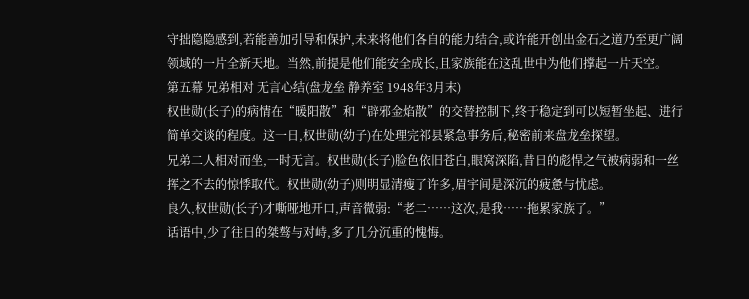守拙隐隐感到,若能善加引导和保护,未来将他们各自的能力结合,或许能开创出金石之道乃至更广阔领域的一片全新天地。当然,前提是他们能安全成长,且家族能在这乱世中为他们撑起一片天空。
第五幕 兄弟相对 无言心结(盘龙垒 静养室 1948年3月末)
权世勋(长子)的病情在“暖阳散”和“辟邪金焰散”的交替控制下,终于稳定到可以短暂坐起、进行简单交谈的程度。这一日,权世勋(幼子)在处理完祁县紧急事务后,秘密前来盘龙垒探望。
兄弟二人相对而坐,一时无言。权世勋(长子)脸色依旧苍白,眼窝深陷,昔日的彪悍之气被病弱和一丝挥之不去的惊悸取代。权世勋(幼子)则明显清瘦了许多,眉宇间是深沉的疲惫与忧虑。
良久,权世勋(长子)才嘶哑地开口,声音微弱:“老二……这次,是我……拖累家族了。”
话语中,少了往日的桀骜与对峙,多了几分沉重的愧悔。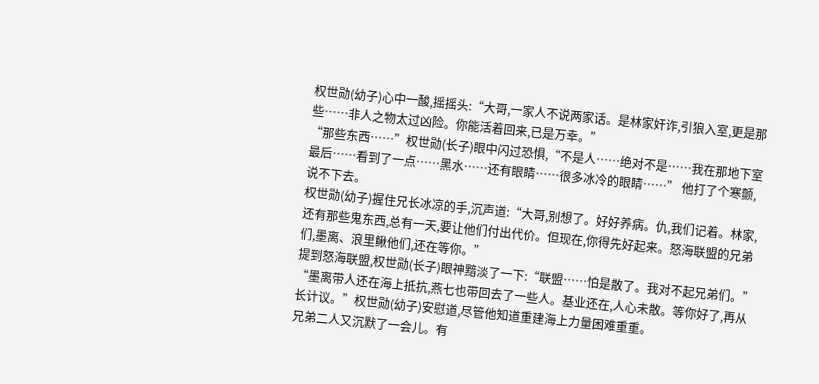权世勋(幼子)心中一酸,摇摇头:“大哥,一家人不说两家话。是林家奸诈,引狼入室,更是那些……非人之物太过凶险。你能活着回来,已是万幸。”
“那些东西……”权世勋(长子)眼中闪过恐惧,“不是人……绝对不是……我在那地下室最后……看到了一点……黑水……还有眼睛……很多冰冷的眼睛……” 他打了个寒颤,说不下去。
权世勋(幼子)握住兄长冰凉的手,沉声道:“大哥,别想了。好好养病。仇,我们记着。林家,还有那些鬼东西,总有一天,要让他们付出代价。但现在,你得先好起来。怒海联盟的兄弟们,墨离、浪里鳅他们,还在等你。”
提到怒海联盟,权世勋(长子)眼神黯淡了一下:“联盟……怕是散了。我对不起兄弟们。”
“墨离带人还在海上抵抗,燕七也带回去了一些人。基业还在,人心未散。等你好了,再从长计议。”权世勋(幼子)安慰道,尽管他知道重建海上力量困难重重。
兄弟二人又沉默了一会儿。有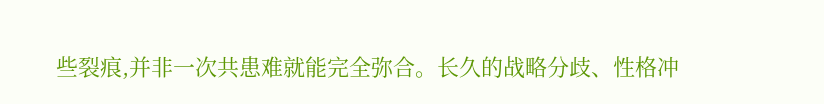些裂痕,并非一次共患难就能完全弥合。长久的战略分歧、性格冲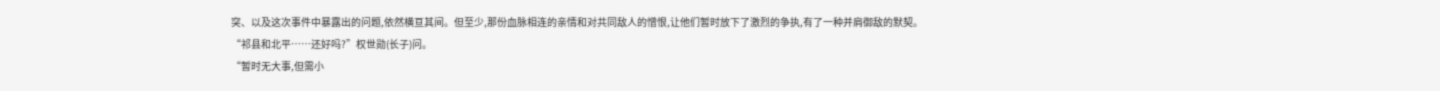突、以及这次事件中暴露出的问题,依然横亘其间。但至少,那份血脉相连的亲情和对共同敌人的憎恨,让他们暂时放下了激烈的争执,有了一种并肩御敌的默契。
“祁县和北平……还好吗?”权世勋(长子)问。
“暂时无大事,但需小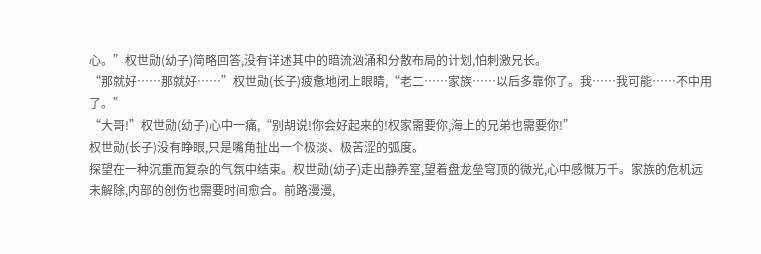心。”权世勋(幼子)简略回答,没有详述其中的暗流汹涌和分散布局的计划,怕刺激兄长。
“那就好……那就好……”权世勋(长子)疲惫地闭上眼睛,“老二……家族……以后多靠你了。我……我可能……不中用了。”
“大哥!”权世勋(幼子)心中一痛,“别胡说!你会好起来的!权家需要你,海上的兄弟也需要你!”
权世勋(长子)没有睁眼,只是嘴角扯出一个极淡、极苦涩的弧度。
探望在一种沉重而复杂的气氛中结束。权世勋(幼子)走出静养室,望着盘龙垒穹顶的微光,心中感慨万千。家族的危机远未解除,内部的创伤也需要时间愈合。前路漫漫,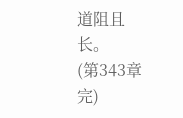道阻且长。
(第343章 完)